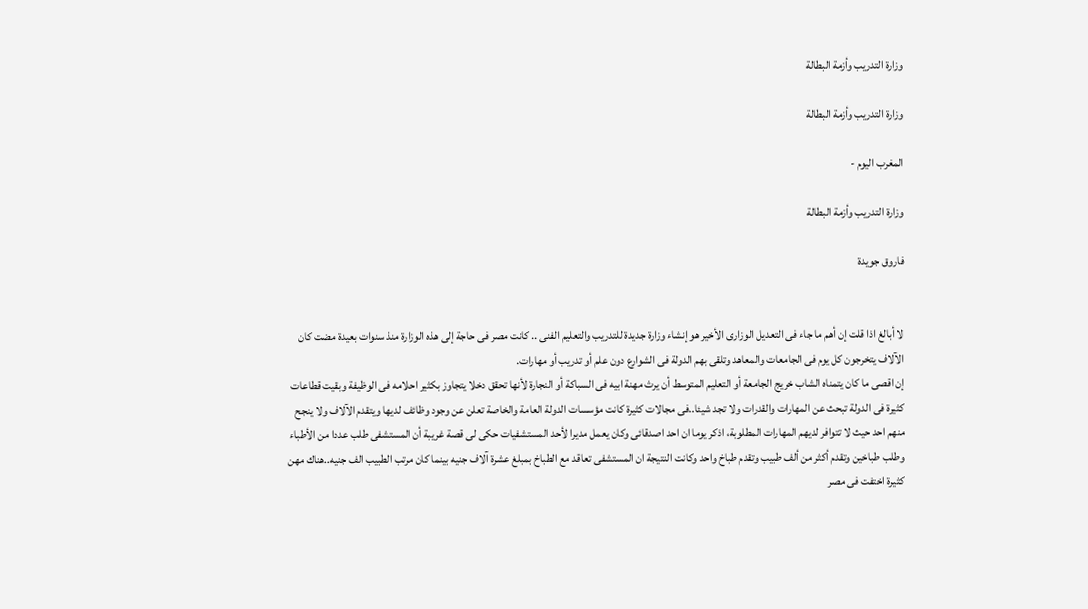وزارة التدريب وأزمة البطالة

وزارة التدريب وأزمة البطالة

المغرب اليوم -

وزارة التدريب وأزمة البطالة

فاروق جويدة


لا أبالغ اذا قلت إن أهم ما جاء فى التعديل الوزارى الأخير هو إنشاء وزارة جديدة للتدريب والتعليم الفنى .. كانت مصر فى حاجة إلى هذه الوزارة منذ سنوات بعيدة مضت كان الآلاف يتخرجون كل يوم فى الجامعات والمعاهد وتلقى بهم الدولة فى الشوارع دون علم أو تدريب أو مهارات.
إن اقصى ما كان يتمناه الشاب خريج الجامعة أو التعليم المتوسط أن يرث مهنة ابيه فى السباكة أو النجارة لأنها تحقق دخلا يتجاوز بكثير احلامه فى الوظيفة وبقيت قطاعات كثيرة فى الدولة تبحث عن المهارات والقدرات ولا تجد شيئا..فى مجالات كثيرة كانت مؤسسات الدولة العامة والخاصة تعلن عن وجود وظائف لديها ويتقدم الآلاف ولا ينجح منهم احد حيث لا تتوافر لديهم المهارات المطلوبة، اذكر يوما ان احد اصدقائى وكان يعمل مديرا لأحد المستشفيات حكى لى قصة غريبة أن المستشفى طلب عددا من الأطباء وطلب طباخين وتقدم أكثر من ألف طبيب وتقدم طباخ واحد وكانت النتيجة ان المستشفى تعاقد مع الطباخ بمبلغ عشرة آلاف جنيه بينما كان مرتب الطبيب الف جنيه..هناك مهن كثيرة اختفت فى مصر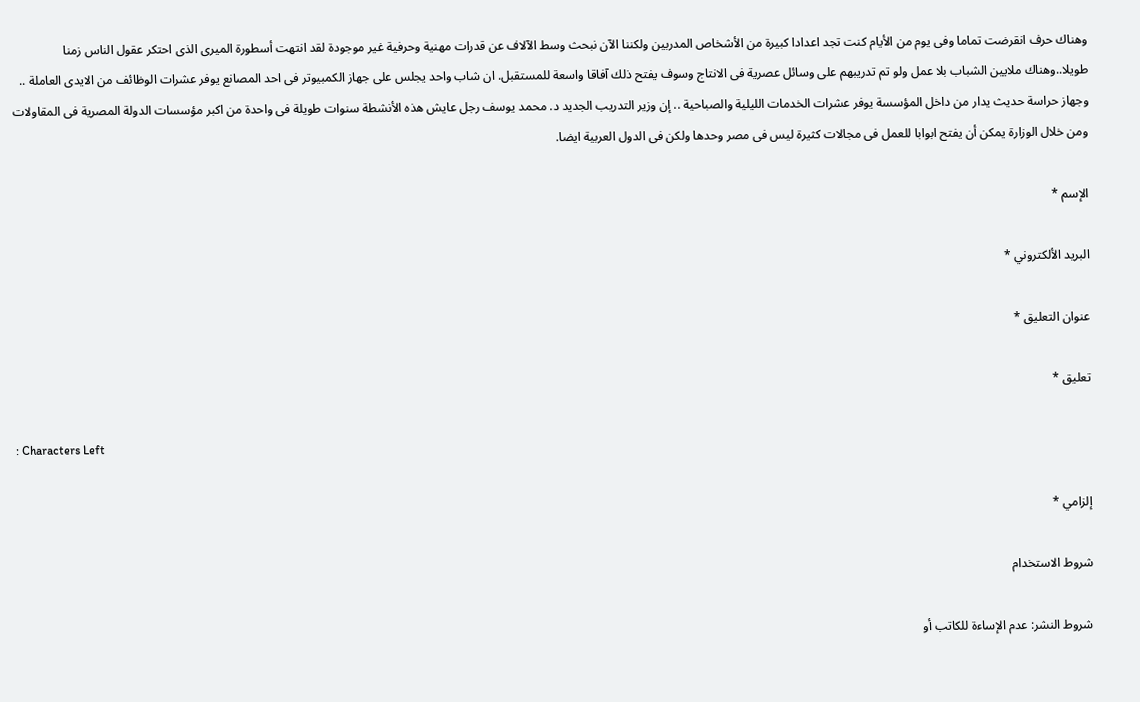وهناك حرف انقرضت تماما وفى يوم من الأيام كنت تجد اعدادا كبيرة من الأشخاص المدربين ولكننا الآن نبحث وسط الآلاف عن قدرات مهنية وحرفية غير موجودة لقد انتهت أسطورة الميرى الذى احتكر عقول الناس زمنا طويلا..وهناك ملايين الشباب بلا عمل ولو تم تدريبهم على وسائل عصرية فى الانتاج وسوف يفتح ذلك آفاقا واسعة للمستقبل. ان شاب واحد يجلس على جهاز الكمبيوتر فى احد المصانع يوفر عشرات الوظائف من الايدى العاملة .. وجهاز حراسة حديث يدار من داخل المؤسسة يوفر عشرات الخدمات الليلية والصباحية .. إن وزير التدريب الجديد د. محمد يوسف رجل عايش هذه الأنشطة سنوات طويلة فى واحدة من اكبر مؤسسات الدولة المصرية فى المقاولات ومن خلال الوزارة يمكن أن يفتح ابوابا للعمل فى مجالات كثيرة ليس فى مصر وحدها ولكن فى الدول العربية ايضا.

الإسم *

البريد الألكتروني *

عنوان التعليق *

تعليق *

: Characters Left

إلزامي *

شروط الاستخدام

شروط النشر: عدم الإساءة للكاتب أو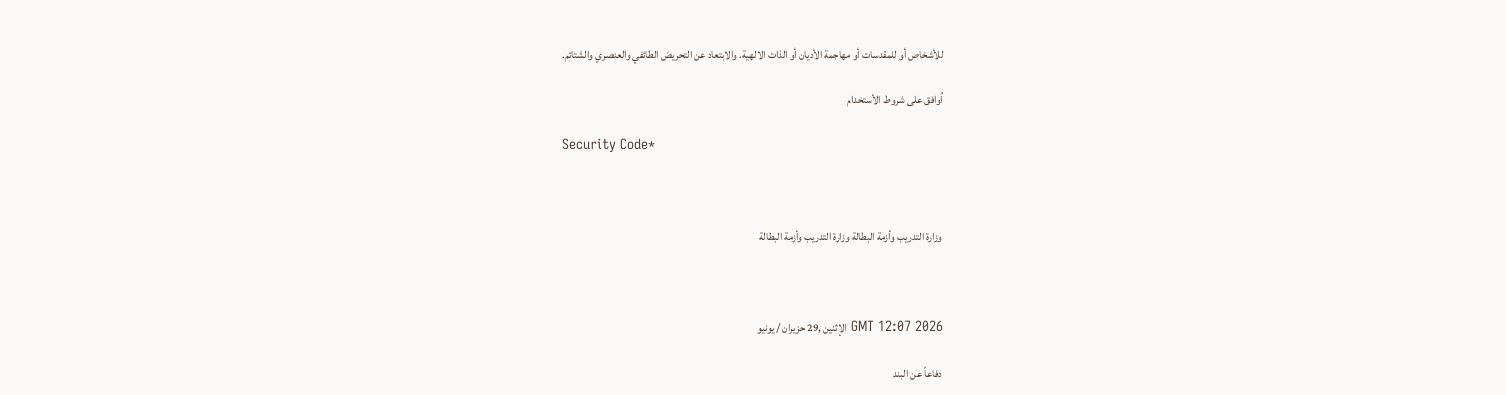للأشخاص أو للمقدسات أو مهاجمة الأديان أو الذات الالهية. والابتعاد عن التحريض الطائفي والعنصري والشتائم.

اُوافق على شروط الأستخدام

Security Code*



وزارة التدريب وأزمة البطالة وزارة التدريب وأزمة البطالة



GMT 12:07 2026 الإثنين ,29 حزيران / يونيو

دفاعاً عن البند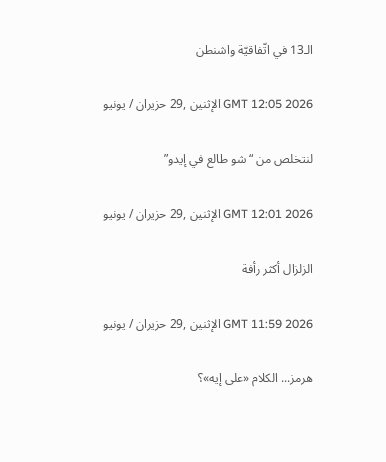الـ13 في اتّفاقيّة واشنطن

GMT 12:05 2026 الإثنين ,29 حزيران / يونيو

لنتخلص من “شو طالع في إيدو”

GMT 12:01 2026 الإثنين ,29 حزيران / يونيو

الزلزال أكثر رأفة

GMT 11:59 2026 الإثنين ,29 حزيران / يونيو

هرمز... الكلام «على إيه»؟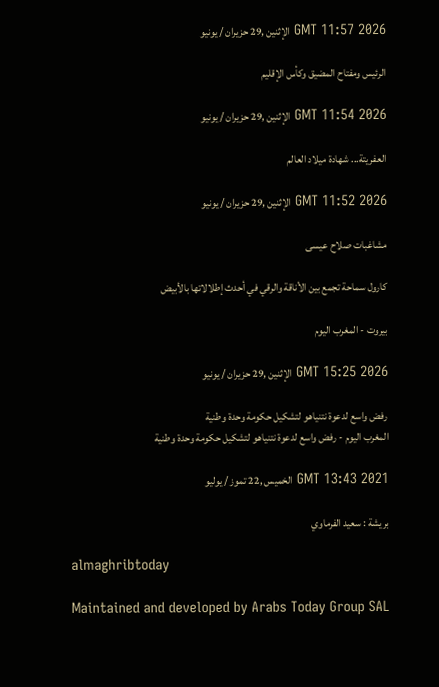GMT 11:57 2026 الإثنين ,29 حزيران / يونيو

الرئيس ومفتاح المضيق وكأس الإقليم

GMT 11:54 2026 الإثنين ,29 حزيران / يونيو

العفريتة... شهادة ميلاد العالم

GMT 11:52 2026 الإثنين ,29 حزيران / يونيو

مشاغبات صلاح عيسى

كارول سماحة تجمع بين الأناقة والرقي في أحدث إطلالاتها بالأبيض

بيروت - المغرب اليوم

GMT 15:25 2026 الإثنين ,29 حزيران / يونيو

رفض واسع لدعوة نتنياهو لتشكيل حكومة وحدة وطنية
المغرب اليوم - رفض واسع لدعوة نتنياهو لتشكيل حكومة وحدة وطنية

GMT 13:43 2021 الخميس ,22 تموز / يوليو

بريشة : سعيد الفرماوي

almaghribtoday

Maintained and developed by Arabs Today Group SAL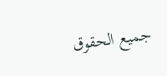جميع الحقوق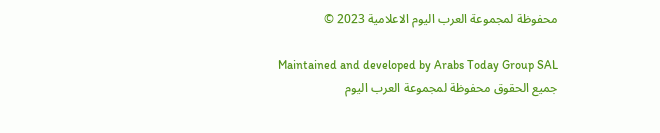محفوظة لمجموعة العرب اليوم الاعلامية 2023 ©

Maintained and developed by Arabs Today Group SAL
جميع الحقوق محفوظة لمجموعة العرب اليوم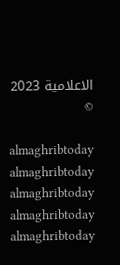الاعلامية 2023 ©

almaghribtoday almaghribtoday almaghribtoday almaghribtoday
almaghribtoday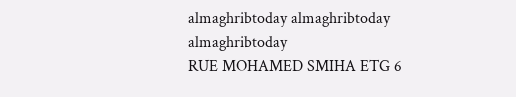almaghribtoday almaghribtoday
almaghribtoday
RUE MOHAMED SMIHA ETG 6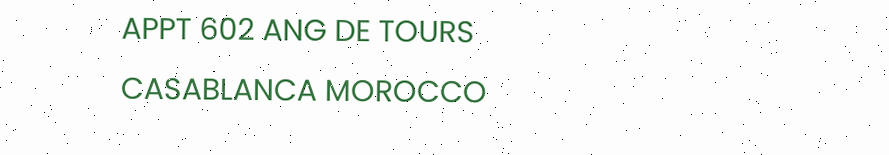APPT 602 ANG DE TOURS CASABLANCA MOROCCO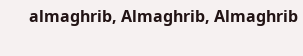almaghrib, Almaghrib, Almaghrib